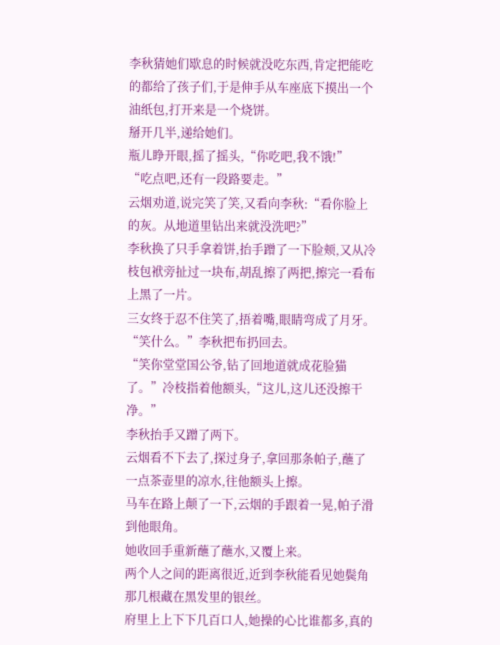李秋猜她们歇息的时候就没吃东西,肯定把能吃的都给了孩子们,于是伸手从车座底下摸出一个油纸包,打开来是一个烧饼。
掰开几半,递给她们。
瓶儿睁开眼,摇了摇头,“你吃吧,我不饿!”
“吃点吧,还有一段路要走。”
云烟劝道,说完笑了笑,又看向李秋:“看你脸上的灰。从地道里钻出来就没洗吧?”
李秋换了只手拿着饼,抬手蹭了一下脸颊,又从冷枝包袱旁扯过一块布,胡乱擦了两把,擦完一看布上黑了一片。
三女终于忍不住笑了,捂着嘴,眼睛弯成了月牙。
“笑什么。”李秋把布扔回去。
“笑你堂堂国公爷,钻了回地道就成花脸猫了。”冷枝指着他额头,“这儿,这儿还没擦干净。”
李秋抬手又蹭了两下。
云烟看不下去了,探过身子,拿回那条帕子,蘸了一点茶壶里的凉水,往他额头上擦。
马车在路上颠了一下,云烟的手跟着一晃,帕子滑到他眼角。
她收回手重新蘸了蘸水,又覆上来。
两个人之间的距离很近,近到李秋能看见她鬓角那几根藏在黑发里的银丝。
府里上上下下几百口人,她操的心比谁都多,真的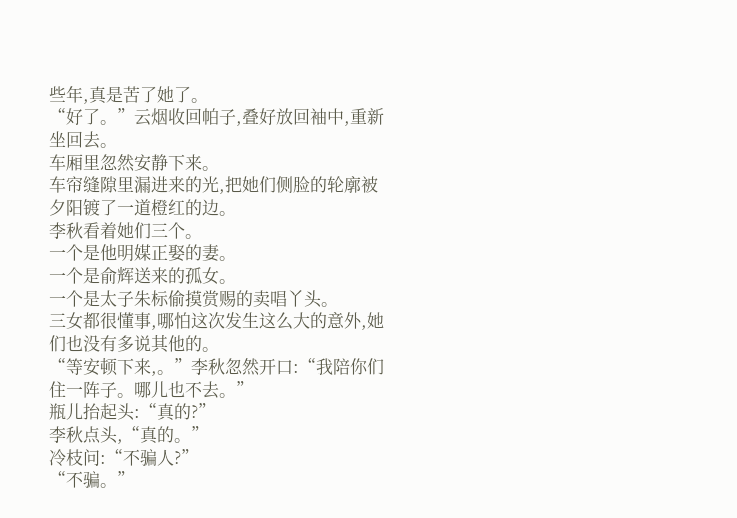些年,真是苦了她了。
“好了。”云烟收回帕子,叠好放回袖中,重新坐回去。
车厢里忽然安静下来。
车帘缝隙里漏进来的光,把她们侧脸的轮廓被夕阳镀了一道橙红的边。
李秋看着她们三个。
一个是他明媒正娶的妻。
一个是俞辉送来的孤女。
一个是太子朱标偷摸赏赐的卖唱丫头。
三女都很懂事,哪怕这次发生这么大的意外,她们也没有多说其他的。
“等安顿下来,。”李秋忽然开口:“我陪你们住一阵子。哪儿也不去。”
瓶儿抬起头:“真的?”
李秋点头,“真的。”
冷枝问:“不骗人?”
“不骗。”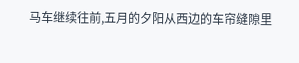马车继续往前,五月的夕阳从西边的车帘缝隙里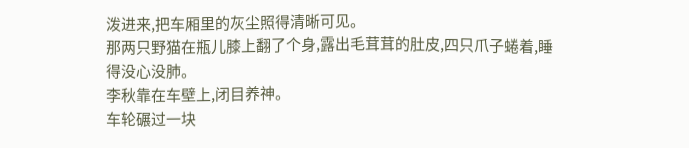泼进来,把车厢里的灰尘照得清晰可见。
那两只野猫在瓶儿膝上翻了个身,露出毛茸茸的肚皮,四只爪子蜷着,睡得没心没肺。
李秋靠在车壁上,闭目养神。
车轮碾过一块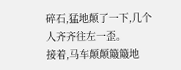碎石,猛地颠了一下,几个人齐齐往左一歪。
接着,马车颠颠簸簸地